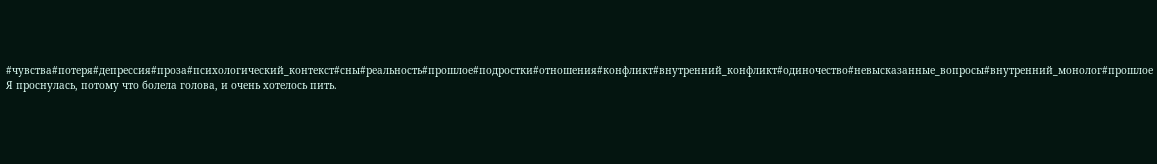#чувства#потеря#депрессия#проза#психологический_контекст#сны#реальность#прошлое#подростки#отношения#конфликт#внутренний_конфликт#одиночество#невысказанные_вопросы#внутренний_монолог#прошлое
Я проснулась, потому что болела голова, и очень хотелось пить.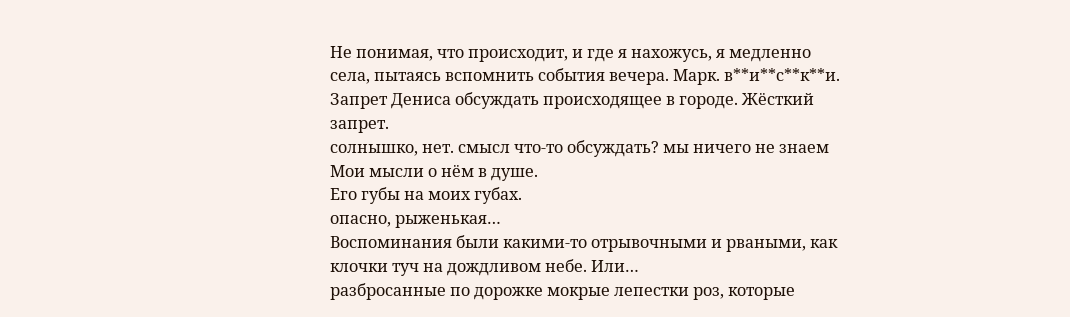Не понимая, что происходит, и где я нахожусь, я медленно села, пытаясь вспомнить события вечера. Марк. в**и**с**к**и. Запрет Дениса обсуждать происходящее в городе. Жёсткий запрет.
солнышко, нет. смысл что-то обсуждать? мы ничего не знаем
Мои мысли о нём в душе.
Его губы на моих губах.
опасно, рыженькая…
Воспоминания были какими-то отрывочными и рваными, как клочки туч на дождливом небе. Или…
разбросанные по дорожке мокрые лепестки роз, которые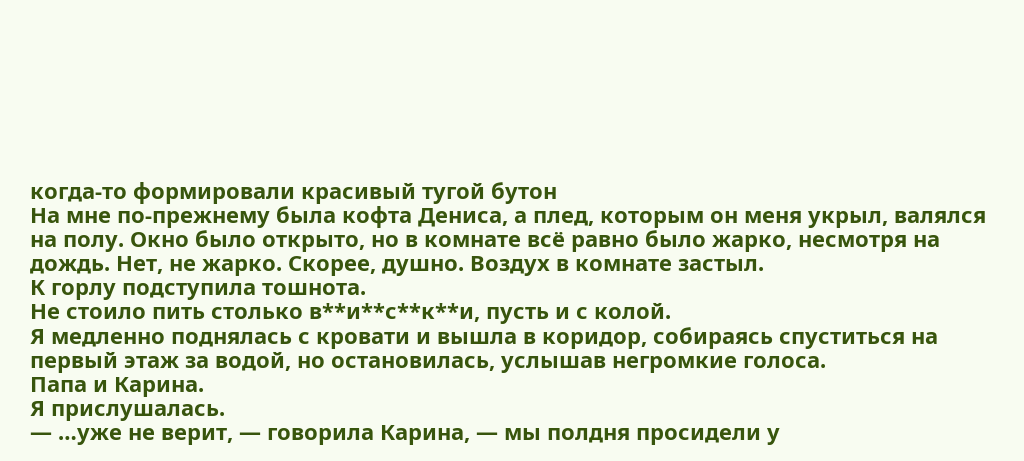когда-то формировали красивый тугой бутон
На мне по-прежнему была кофта Дениса, а плед, которым он меня укрыл, валялся на полу. Окно было открыто, но в комнате всё равно было жарко, несмотря на дождь. Нет, не жарко. Скорее, душно. Воздух в комнате застыл.
К горлу подступила тошнота.
Не стоило пить столько в**и**с**к**и, пусть и с колой.
Я медленно поднялась с кровати и вышла в коридор, собираясь спуститься на первый этаж за водой, но остановилась, услышав негромкие голоса.
Папа и Карина.
Я прислушалась.
— …уже не верит, — говорила Карина, — мы полдня просидели у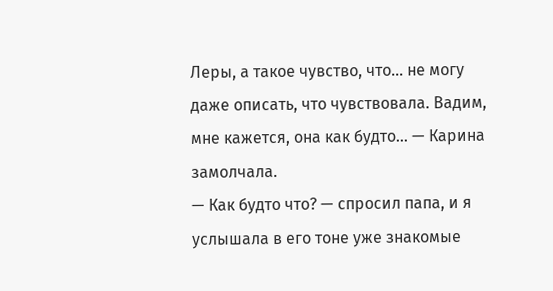Леры, а такое чувство, что… не могу даже описать, что чувствовала. Вадим, мне кажется, она как будто… — Карина замолчала.
— Как будто что? — спросил папа, и я услышала в его тоне уже знакомые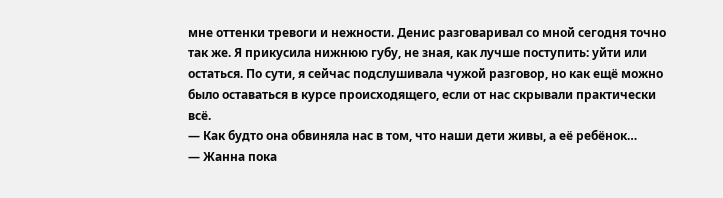мне оттенки тревоги и нежности. Денис разговаривал со мной сегодня точно так же. Я прикусила нижнюю губу, не зная, как лучше поступить: уйти или остаться. По сути, я сейчас подслушивала чужой разговор, но как ещё можно было оставаться в курсе происходящего, если от нас скрывали практически всё.
— Как будто она обвиняла нас в том, что наши дети живы, а её ребёнок…
— Жанна пока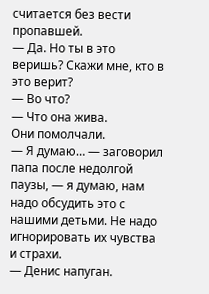считается без вести пропавшей.
— Да. Но ты в это веришь? Скажи мне, кто в это верит?
— Во что?
— Что она жива.
Они помолчали.
— Я думаю… — заговорил папа после недолгой паузы, — я думаю, нам надо обсудить это с нашими детьми. Не надо игнорировать их чувства и страхи.
— Денис напуган.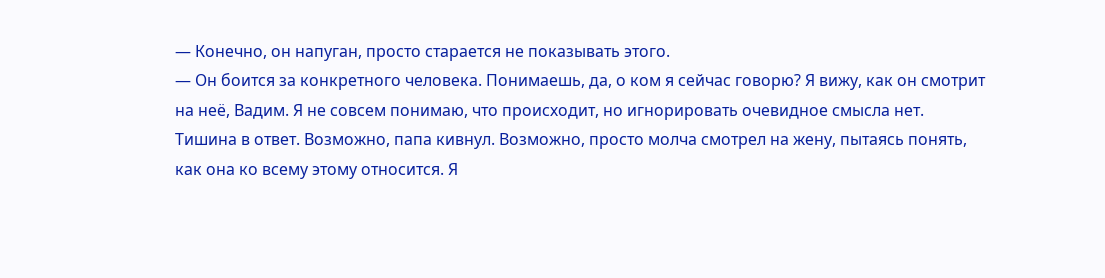— Конечно, он напуган, просто старается не показывать этого.
— Он боится за конкретного человека. Понимаешь, да, о ком я сейчас говорю? Я вижу, как он смотрит на неё, Вадим. Я не совсем понимаю, что происходит, но игнорировать очевидное смысла нет.
Тишина в ответ. Возможно, папа кивнул. Возможно, просто молча смотрел на жену, пытаясь понять, как она ко всему этому относится. Я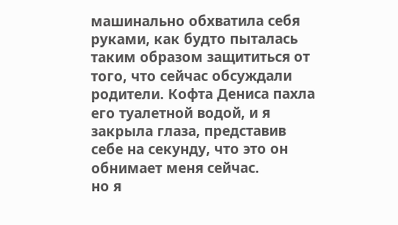машинально обхватила себя руками, как будто пыталась таким образом защититься от того, что сейчас обсуждали родители. Кофта Дениса пахла его туалетной водой, и я закрыла глаза, представив себе на секунду, что это он обнимает меня сейчас.
но я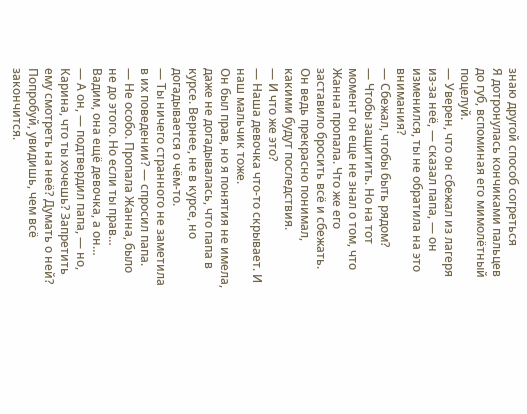знаю другой способ согреться
Я дотронулась кончиками пальцев до губ, вспоминая его мимолётный поцелуй.
— Уверен, что он сбежал из лагеря из-за неё, — сказал папа, — он изменился, ты не обратила на это внимания?
— Сбежал, чтобы быть рядом?
— Чтобы защитить. Но на тот момент он еще не знал о том, что Жанна пропала. Что же его заставило бросить всё и сбежать. Он ведь прекрасно понимал, какими будут последствия.
— И что же это?
— Наша девочка что-то скрывает. И наш мальчик тоже.
Он был прав, но я понятия не имела, даже не догадывалась, что папа в курсе. Вернее, не в курсе, но догадывается о чём-то.
— Ты ничего странного не заметила в их поведении? — спросил папа.
— Не особо. Пропала Жанна, было не до этого. Но если ты прав… Вадим, она ещё девочка, а он…
— А он, — подтвердил папа, — но, Карина, что ты хочешь? Запретить ему смотреть на неё? Думать о ней? Попробуй, увидишь, чем всё закончится.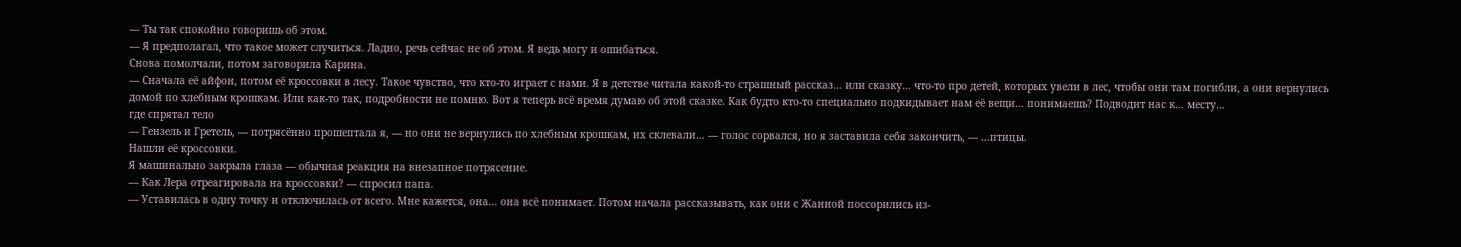— Ты так спокойно говоришь об этом.
— Я предполагал, что такое может случиться. Ладно, речь сейчас не об этом. Я ведь могу и ошибаться.
Снова помолчали, потом заговорила Карина.
— Сначала её айфон, потом её кроссовки в лесу. Такое чувство, что кто-то играет с нами. Я в детстве читала какой-то страшный рассказ… или сказку… что-то про детей, которых увели в лес, чтобы они там погибли, а они вернулись домой по хлебным крошкам. Или как-то так, подробности не помню. Вот я теперь всё время думаю об этой сказке. Как будто кто-то специально подкидывает нам её вещи… понимаешь? Подводит нас к… месту…
где спрятал тело
— Гензель и Гретель, — потрясённо прошептала я, — но они не вернулись по хлебным крошкам, их склевали… — голос сорвался, но я заставила себя закончить, — …птицы.
Нашли её кроссовки.
Я машинально закрыла глаза — обычная реакция на внезапное потрясение.
— Как Лера отреагировала на кроссовки? — спросил папа.
— Уставилась в одну точку и отключилась от всего. Мне кажется, она… она всё понимает. Потом начала рассказывать, как они с Жанной поссорились из-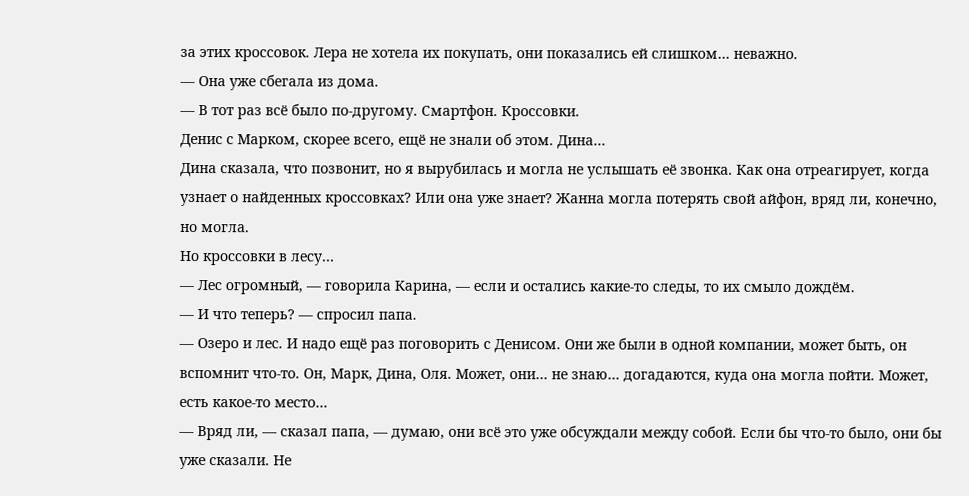за этих кроссовок. Лера не хотела их покупать, они показались ей слишком… неважно.
— Она уже сбегала из дома.
— В тот раз всё было по-другому. Смартфон. Кроссовки.
Денис с Марком, скорее всего, ещё не знали об этом. Дина…
Дина сказала, что позвонит, но я вырубилась и могла не услышать её звонка. Как она отреагирует, когда узнает о найденных кроссовках? Или она уже знает? Жанна могла потерять свой айфон, вряд ли, конечно, но могла.
Но кроссовки в лесу…
— Лес огромный, — говорила Карина, — если и остались какие-то следы, то их смыло дождём.
— И что теперь? — спросил папа.
— Озеро и лес. И надо ещё раз поговорить с Денисом. Они же были в одной компании, может быть, он вспомнит что-то. Он, Марк, Дина, Оля. Может, они… не знаю… догадаются, куда она могла пойти. Может, есть какое-то место…
— Вряд ли, — сказал папа, — думаю, они всё это уже обсуждали между собой. Если бы что-то было, они бы уже сказали. Не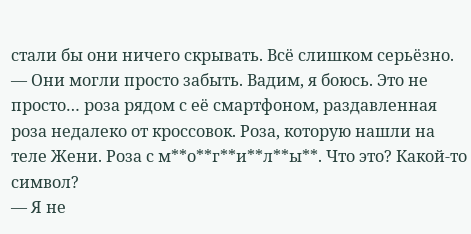стали бы они ничего скрывать. Всё слишком серьёзно.
— Они могли просто забыть. Вадим, я боюсь. Это не просто… роза рядом с её смартфоном, раздавленная роза недалеко от кроссовок. Роза, которую нашли на теле Жени. Роза с м**о**г**и**л**ы**. Что это? Какой-то символ?
— Я не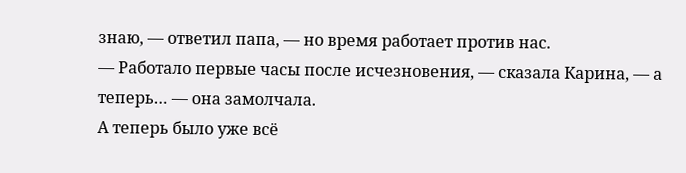знаю, — ответил папа, — но время работает против нас.
— Работало первые часы после исчезновения, — сказала Карина, — а теперь… — она замолчала.
А теперь было уже всё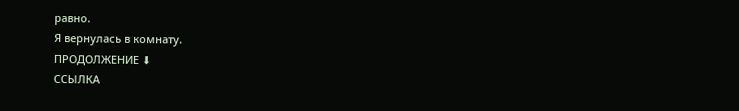равно.
Я вернулась в комнату.
ПРОДОЛЖЕНИЕ ⬇
ССЫЛКА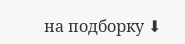на подборку ⬇